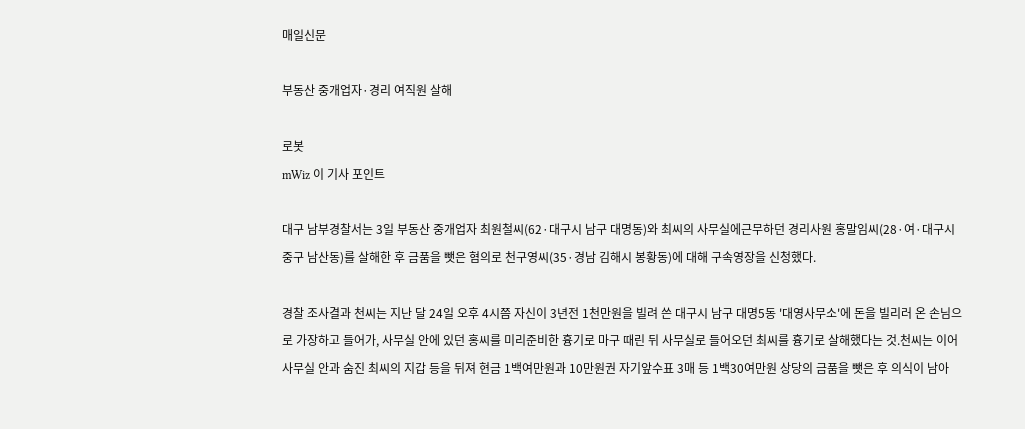매일신문

부동산 중개업자·경리 여직원 살해

로봇
mWiz 이 기사 포인트

대구 남부경찰서는 3일 부동산 중개업자 최원철씨(62·대구시 남구 대명동)와 최씨의 사무실에근무하던 경리사원 홍말임씨(28·여·대구시 중구 남산동)를 살해한 후 금품을 뺏은 혐의로 천구영씨(35·경남 김해시 봉황동)에 대해 구속영장을 신청했다.

경찰 조사결과 천씨는 지난 달 24일 오후 4시쯤 자신이 3년전 1천만원을 빌려 쓴 대구시 남구 대명5동 '대영사무소'에 돈을 빌리러 온 손님으로 가장하고 들어가, 사무실 안에 있던 홍씨를 미리준비한 흉기로 마구 때린 뒤 사무실로 들어오던 최씨를 흉기로 살해했다는 것.천씨는 이어 사무실 안과 숨진 최씨의 지갑 등을 뒤져 현금 1백여만원과 10만원권 자기앞수표 3매 등 1백30여만원 상당의 금품을 뺏은 후 의식이 남아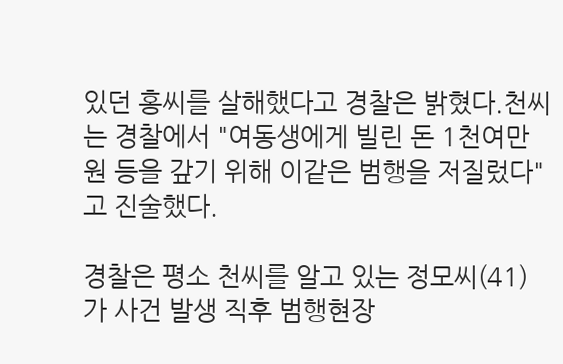있던 홍씨를 살해했다고 경찰은 밝혔다.천씨는 경찰에서 "여동생에게 빌린 돈 1천여만원 등을 갚기 위해 이같은 범행을 저질렀다"고 진술했다.

경찰은 평소 천씨를 알고 있는 정모씨(41)가 사건 발생 직후 범행현장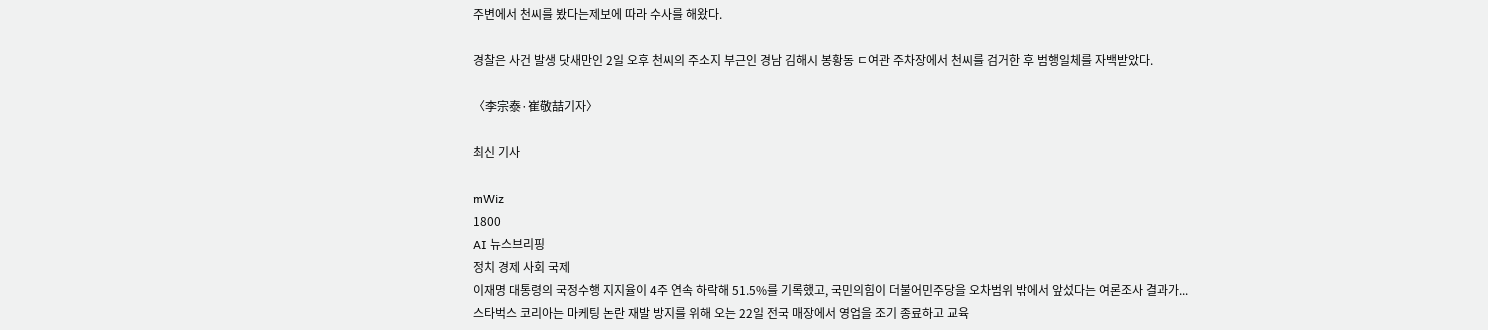주변에서 천씨를 봤다는제보에 따라 수사를 해왔다.

경찰은 사건 발생 닷새만인 2일 오후 천씨의 주소지 부근인 경남 김해시 봉황동 ㄷ여관 주차장에서 천씨를 검거한 후 범행일체를 자백받았다.

〈李宗泰·崔敬喆기자〉

최신 기사

mWiz
1800
AI 뉴스브리핑
정치 경제 사회 국제
이재명 대통령의 국정수행 지지율이 4주 연속 하락해 51.5%를 기록했고, 국민의힘이 더불어민주당을 오차범위 밖에서 앞섰다는 여론조사 결과가...
스타벅스 코리아는 마케팅 논란 재발 방지를 위해 오는 22일 전국 매장에서 영업을 조기 종료하고 교육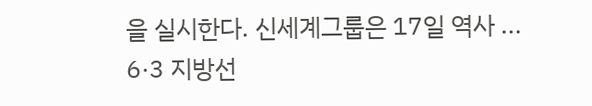을 실시한다. 신세계그룹은 17일 역사 ...
6·3 지방선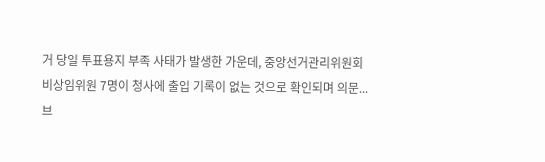거 당일 투표용지 부족 사태가 발생한 가운데, 중앙선거관리위원회 비상임위원 7명이 청사에 출입 기록이 없는 것으로 확인되며 의문...
브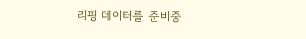리핑 데이터를 준비중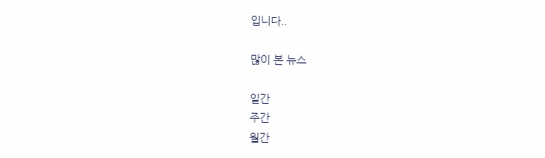입니다..

많이 본 뉴스

일간
주간
월간